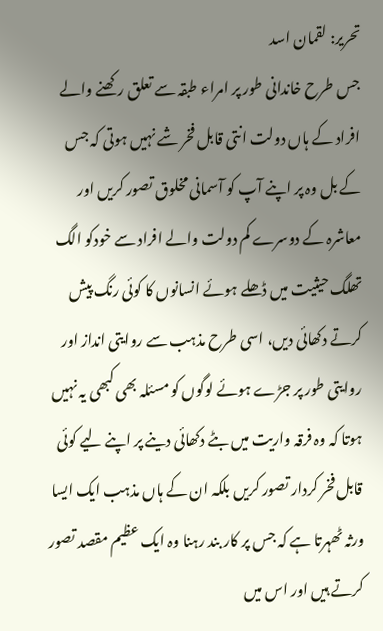تحریر: لقمان اسد
جس طرح خاندانی طور پر امراء طبقہ سے تعلق رکھنے والے افراد کے ہاں دولت انتی قابل فخر شے نہیں ہوتی کہ جس کے بل وہ پر اپنے آپ کو آسمانی مخلوق تصور کریں اور معاشرہ کے دوسرے کم دولت والے افراد سے خودکو الگ تھلگ حیثیت میں ڈھلے ہوئے انسانوں کا کوئی رنگ پیش کرتے دکھائی دیں، اسی طرح مذہب سے روایتی انداز اور روایتی طور پر جڑے ہوئے لوگوں کو مسئلہ بھی کبھی یہ نہیں ہوتا کہ وہ فرقہ واریت میں بٹے دکھائی دینے پر اپنے لیے کوئی قابل فخر کردار تصور کریں بلکہ ان کے ہاں مذہب ایک ایسا ورثہ ٹھہرتا ہے کہ جس پر کار بند رہنا وہ ایک عظیم مقصد تصور کرتے ہیں اور اس میں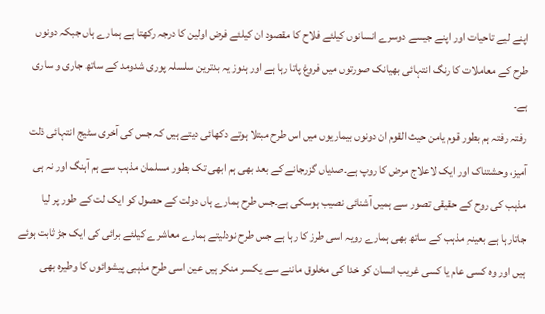اپنے لیے تاحیات اور اپنے جیسے دوسرے انسانوں کیلئے فلاح کا مقصود ان کیلئے فرض اولین کا درجہ رکھتا ہے ہمارے ہاں جبکہ دونوں طرح کے معاملات کا رنگ انتہائی بھیانک صورتوں میں فروغ پاتا رہا ہے اور ہنوز یہ بدترین سلسلہ پوری شدومد کے ساتھ جاری و ساری ہے۔
رفتہ رفتہ ہم بطور قوم یامن حیث القوم ان دونوں بیماریوں میں اس طرح مبتلا ہوتے دکھائی دیتے ہیں کہ جس کی آخری سٹیج انتہائی ذلت آمیز، وحشتناک اور ایک لاعلاج مرض کا روپ ہے۔صدیاں گزرجانے کے بعد بھی ہم ابھی تک بطور مسلمان مذہب سے ہم آہنگ اور نہ ہی مذہب کی روح کے حقیقی تصور سے ہمیں آشنائی نصیب ہوسکی ہے۔جس طرح ہمارے ہاں دولت کے حصول کو ایک لت کے طور پر لیا جاتارہا ہے بعینہِ مذہب کے ساتھ بھی ہمارے رویہ اسی طرز کا رہا ہے جس طرح نودلیتے ہمارے معاشرے کیلئے برائی کی ایک جڑ ثابت ہوئے ہیں اور وہ کسی عام یا کسی غریب انسان کو خدا کی مخلوق ماننے سے یکسر منکر ہیں عین اسی طرح مذہبی پیشوائوں کا وطیرہ بھی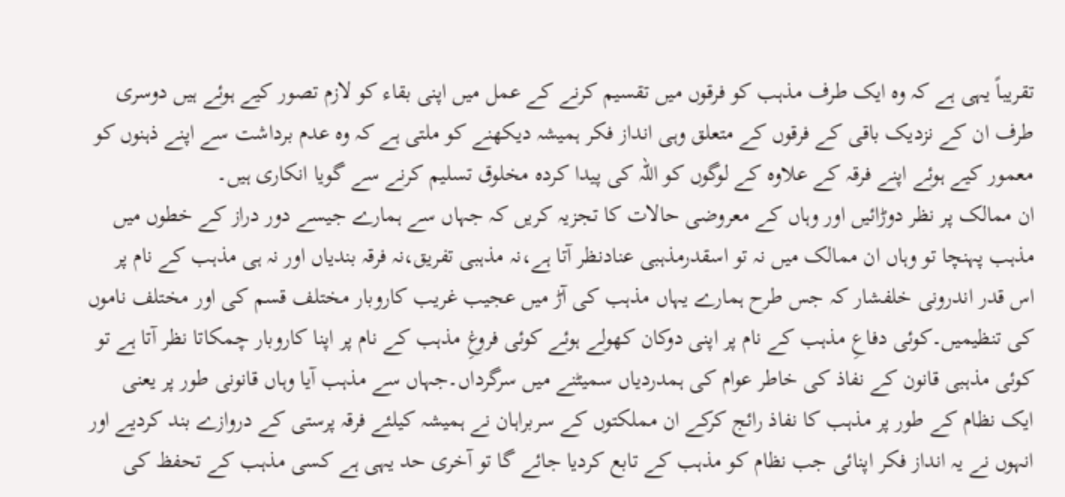تقریباً یہی ہے کہ وہ ایک طرف مذہب کو فرقوں میں تقسیم کرنے کے عمل میں اپنی بقاء کو لازم تصور کیے ہوئے ہیں دوسری طرف ان کے نزدیک باقی کے فرقوں کے متعلق وہی انداز فکر ہمیشہ دیکھنے کو ملتی ہے کہ وہ عدم برداشت سے اپنے ذہنوں کو معمور کیے ہوئے اپنے فرقہ کے علاوہ کے لوگوں کو اللہ کی پیدا کردہ مخلوق تسلیم کرنے سے گویا انکاری ہیں۔
ان ممالک پر نظر دوڑائیں اور وہاں کے معروضی حالات کا تجزیہ کریں کہ جہاں سے ہمارے جیسے دور دراز کے خطوں میں مذہب پہنچا تو وہاں ان ممالک میں نہ تو اسقدرمذہبی عنادنظر آتا ہے،نہ مذہبی تفریق،نہ فرقہ بندیاں اور نہ ہی مذہب کے نام پر اس قدر اندرونی خلفشار کہ جس طرح ہمارے یہاں مذہب کی آڑ میں عجیب غریب کاروبار مختلف قسم کی اور مختلف ناموں کی تنظیمیں۔کوئی دفاعِ مذہب کے نام پر اپنی دوکان کھولے ہوئے کوئی فروغِ مذہب کے نام پر اپنا کاروبار چمکاتا نظر آتا ہے تو کوئی مذہبی قانون کے نفاذ کی خاطر عوام کی ہمدردیاں سمیٹنے میں سرگرداں۔جہاں سے مذہب آیا وہاں قانونی طور پر یعنی ایک نظام کے طور پر مذہب کا نفاذ رائج کرکے ان مملکتوں کے سربراہان نے ہمیشہ کیلئے فرقہ پرستی کے دروازے بند کردیے اور انہوں نے یہ انداز فکر اپنائی جب نظام کو مذہب کے تابع کردیا جائے گا تو آخری حد یہی ہے کسی مذہب کے تحفظ کی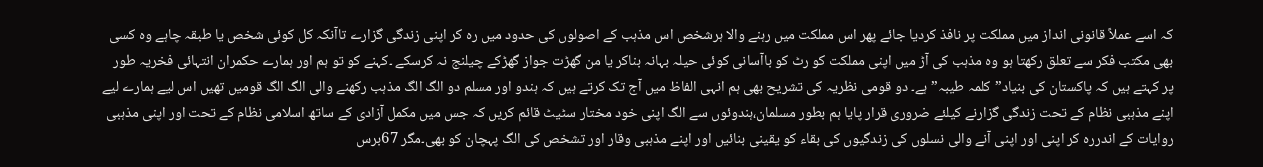کہ اسے عملاً قانونی انداز میں مملکت پر نافذ کردیا جائے پھر اس مملکت میں رہنے والا ہرشخص اس مذہب کے اصولوں کی حدود میں رہ کر اپنی زندگی گزارے تاآنکہ کل کوئی شخص یا طبقہ چاہے وہ کسی بھی مکتب فکر سے تعلق رکھتا ہو وہ مذہب کی آڑ میں اپنی مملکت کو رٹ کو باآسانی کوئی حیلہ بہانہ بناکر یا من گھڑت جواز گھڑکے چیلنج نہ کرسکے ۔کہنے کو تو ہم اور ہمارے حکمران انتہائی فخریہ طور پر کہتے ہیں کہ پاکستان کی بنیاد”کلمہ طیبہ” ہے۔ دو قومی نظریہ کی تشریح بھی ہم انہی الفاظ میں آج تک کرتے ہیں کہ ہندو اور مسلم دو الگ الگ مذہب رکھنے والی الگ الگ قومیں تھیں اس لیے ہمارے لیے اپنے مذہبی نظام کے تحت زندگی گزارنے کیلئے ضروری قرار پایا ہم بطور مسلمان،ہندوئوں سے الگ اپنی خود مختار سٹیٹ قائم کریں کہ جس میں مکمل آزادی کے ساتھ اسلامی نظام کے تحت اور اپنی مذہبی روایات کے اندررہ کر اپنی اور اپنی آنے والی نسلوں کی زندگیوں کی بقاء کو یقینی بنائیں اور اپنے مذہبی وقار اور تشخص کی الگ پہچان کو بھی۔مگر 67برس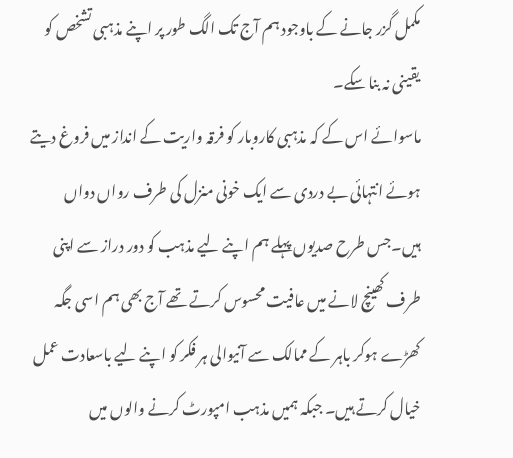مکمل گزر جانے کے باوجود ہم آج تک الگ طور پر اپنے مذہبی تشخص کو یقینی نہ بنا سکے۔
ماسوائے اس کے کہ مذہبی کاروبار کو فرقہ واریت کے انداز میں فروغ دیتے ہوئے انتہائی بے دردی سے ایک خونی منزل کی طرف رواں دواں ہیں۔جس طرح صدیوں پہلے ہم اپنے لیے مذہب کو دور دراز سے اپنی طرف کھینچ لانے میں عافیت محسوس کرتے تھے آج بھی ہم اسی جگہ کھڑے ہوکر باہر کے ممالک سے آنیوالی ہر فکر کو اپنے لیے باسعادت عمل خیال کرتے ہیں۔ جبکہ ہمیں مذہب امپورٹ کرنے والوں میں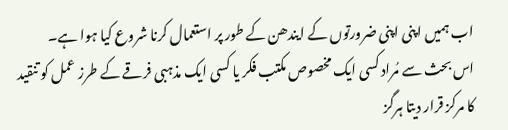اب ہمیں اپنی اپنی ضرورتوں کے ایندھن کے طور پر استعمال کرنا شروع کیا ہوا ہے۔
اس بحث سے مُراد کسی ایک مخصوص مکتب فکر یا کسی ایک مذہبی فرقے کے طرز عمل کو تنقید کا مرکز قرار دیتا ہرگز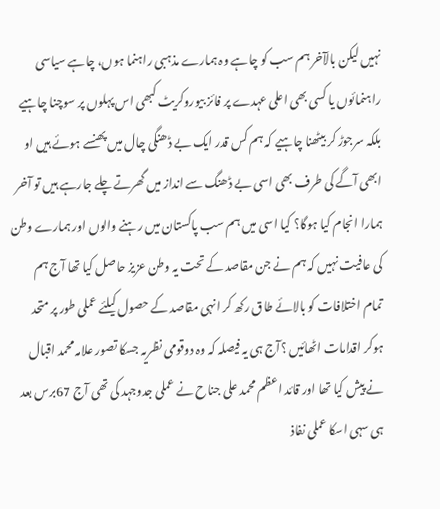نہیں لیکن بالآخر ہم سب کو چاہے وہ ہمارے مذہبی راہنما ہوں، چاہے سیاسی راہنمائوں یا کسی بھی اعلی عہدے پر فائز بیوروکریٹ کبھی اس پہلوں پر سوچنا چاہیے بلکہ سرجوڑ کر بیٹھنا چاہیے کہ ہم کس قدر ایک بے ڈھنگی چال میں پھنسے ہوئے ہیں او ابھی آگے کی طرف بھی اسی بے ڈھنگ سے انداز میں گھرتے چلے جارہے ہیں تو آخر ہمارا انجام کیا ہوگا؟ کیا اسی میں ہم سب پاکستان میں رہنے والوں اور ہمارے وطن کی عافیت نہیں کہ ہم نے جن مقاصد کے تحت یہ وطن عزیز حاصل کیا تھا آج ہم تمام اختلافات کو بالائے طاق رکھ کر انہی مقاصد کے حصول کیلئے عملی طور پر متحد ہوکر اقدامات اٹھائیں ؟آج ہی یہ فیصلہ کہ وہ دوقومی نظریہ جسکا تصور علامہ محمد اقبال نے پیش کیا تھا اور قائد اعظم محمد علی جناح نے عملی جدوجہد کی تھی آج 67برس بعد ہی سہی اسکا عملی نفاذ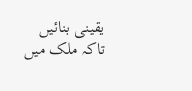یقینی بنائیں تاکہ ملک میں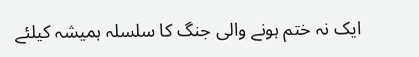ایک نہ ختم ہونے والی جنگ کا سلسلہ ہمیشہ کیلئے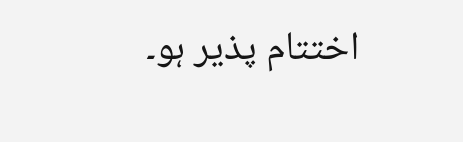اختتام پذیر ہو۔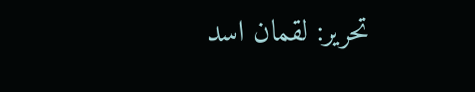تحریر: لقمان اسد